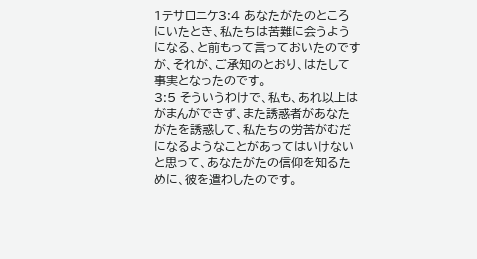1テサロニケ3:4 あなたがたのところにいたとき、私たちは苦難に会うようになる、と前もって言っておいたのですが、それが、ご承知のとおり、はたして事実となったのです。
3:5 そういうわけで、私も、あれ以上はがまんができず、また誘惑者があなたがたを誘惑して、私たちの労苦がむだになるようなことがあってはいけないと思って、あなたがたの信仰を知るために、彼を遣わしたのです。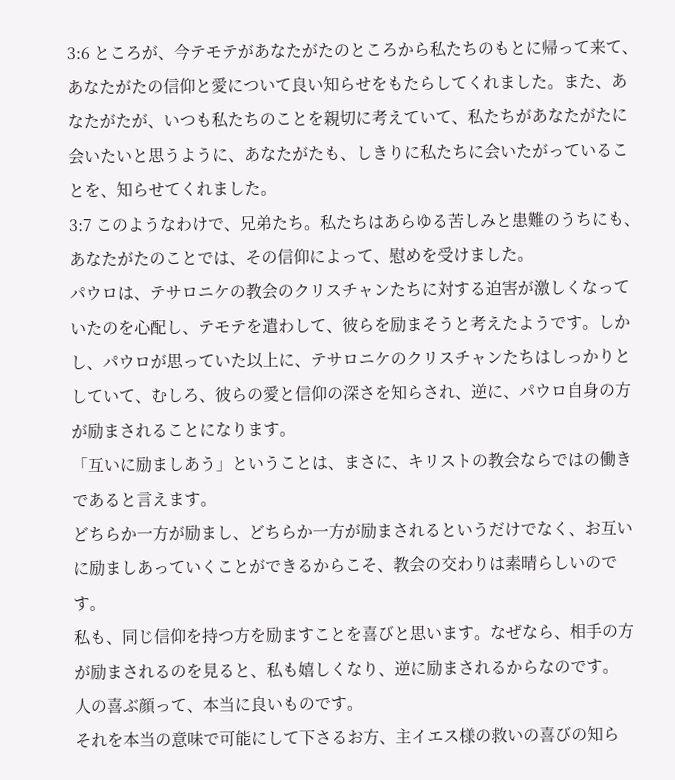3:6 ところが、今テモテがあなたがたのところから私たちのもとに帰って来て、あなたがたの信仰と愛について良い知らせをもたらしてくれました。また、あなたがたが、いつも私たちのことを親切に考えていて、私たちがあなたがたに会いたいと思うように、あなたがたも、しきりに私たちに会いたがっていることを、知らせてくれました。
3:7 このようなわけで、兄弟たち。私たちはあらゆる苦しみと患難のうちにも、あなたがたのことでは、その信仰によって、慰めを受けました。
パウロは、テサロニケの教会のクリスチャンたちに対する迫害が激しくなっていたのを心配し、テモテを遣わして、彼らを励まそうと考えたようです。しかし、パウロが思っていた以上に、テサロニケのクリスチャンたちはしっかりとしていて、むしろ、彼らの愛と信仰の深さを知らされ、逆に、パウロ自身の方が励まされることになります。
「互いに励ましあう」ということは、まさに、キリストの教会ならではの働きであると言えます。
どちらか一方が励まし、どちらか一方が励まされるというだけでなく、お互いに励ましあっていくことができるからこそ、教会の交わりは素晴らしいのです。
私も、同じ信仰を持つ方を励ますことを喜びと思います。なぜなら、相手の方が励まされるのを見ると、私も嬉しくなり、逆に励まされるからなのです。
人の喜ぶ顔って、本当に良いものです。
それを本当の意味で可能にして下さるお方、主イエス様の救いの喜びの知ら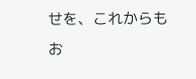せを、これからもお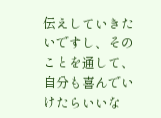伝えしていきたいですし、そのことを通して、自分も喜んでいけたらいいな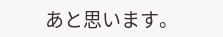あと思います。